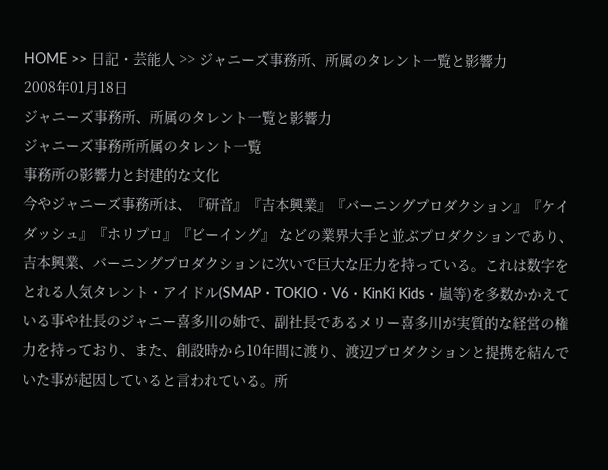HOME >> 日記・芸能人 >> ジャニーズ事務所、所属のタレント一覧と影響力
2008年01月18日
ジャニーズ事務所、所属のタレント一覧と影響力
ジャニーズ事務所所属のタレント一覧
事務所の影響力と封建的な文化
今やジャニーズ事務所は、『研音』『吉本興業』『バーニングプロダクション』『ケイダッシュ』『ホリプロ』『ビーイング』 などの業界大手と並ぶプロダクションであり、吉本興業、バーニングプロダクションに次いで巨大な圧力を持っている。これは数字をとれる人気タレント・アイドル(SMAP・TOKIO・V6・KinKi Kids・嵐等)を多数かかえている事や社長のジャニー喜多川の姉で、副社長であるメリー喜多川が実質的な経営の権力を持っており、また、創設時から10年間に渡り、渡辺プロダクションと提携を結んでいた事が起因していると言われている。所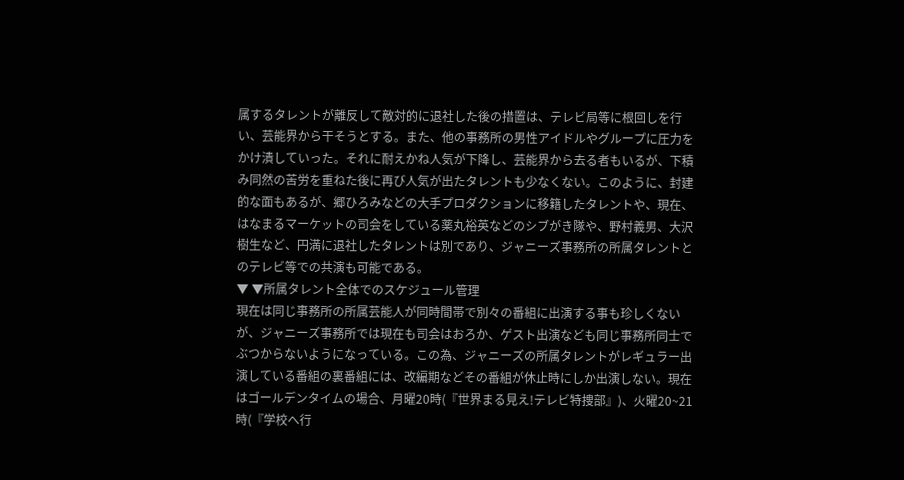属するタレントが離反して敵対的に退社した後の措置は、テレビ局等に根回しを行い、芸能界から干そうとする。また、他の事務所の男性アイドルやグループに圧力をかけ潰していった。それに耐えかね人気が下降し、芸能界から去る者もいるが、下積み同然の苦労を重ねた後に再び人気が出たタレントも少なくない。このように、封建的な面もあるが、郷ひろみなどの大手プロダクションに移籍したタレントや、現在、はなまるマーケットの司会をしている薬丸裕英などのシブがき隊や、野村義男、大沢樹生など、円満に退社したタレントは別であり、ジャニーズ事務所の所属タレントとのテレビ等での共演も可能である。
▼ ▼所属タレント全体でのスケジュール管理
現在は同じ事務所の所属芸能人が同時間帯で別々の番組に出演する事も珍しくないが、ジャニーズ事務所では現在も司会はおろか、ゲスト出演なども同じ事務所同士でぶつからないようになっている。この為、ジャニーズの所属タレントがレギュラー出演している番組の裏番組には、改編期などその番組が休止時にしか出演しない。現在はゴールデンタイムの場合、月曜20時(『世界まる見え!テレビ特捜部』)、火曜20~21時(『学校へ行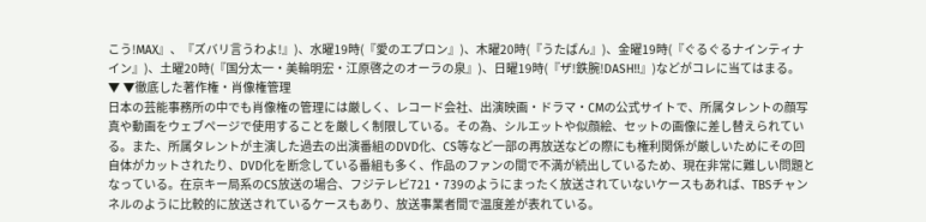こう!MAX』、『ズバリ言うわよ!』)、水曜19時(『愛のエプロン』)、木曜20時(『うたばん』)、金曜19時(『ぐるぐるナインティナイン』)、土曜20時(『国分太一・美輪明宏・江原啓之のオーラの泉』)、日曜19時(『ザ!鉄腕!DASH!!』)などがコレに当てはまる。
▼ ▼徹底した著作権・肖像権管理
日本の芸能事務所の中でも肖像権の管理には厳しく、レコード会社、出演映画・ドラマ・CMの公式サイトで、所属タレントの顔写真や動画をウェブページで使用することを厳しく制限している。その為、シルエットや似顔絵、セットの画像に差し替えられている。また、所属タレントが主演した過去の出演番組のDVD化、CS等など一部の再放送などの際にも権利関係が厳しいためにその回自体がカットされたり、DVD化を断念している番組も多く、作品のファンの間で不満が続出しているため、現在非常に難しい問題となっている。在京キー局系のCS放送の場合、フジテレビ721・739のようにまったく放送されていないケースもあれば、TBSチャンネルのように比較的に放送されているケースもあり、放送事業者間で温度差が表れている。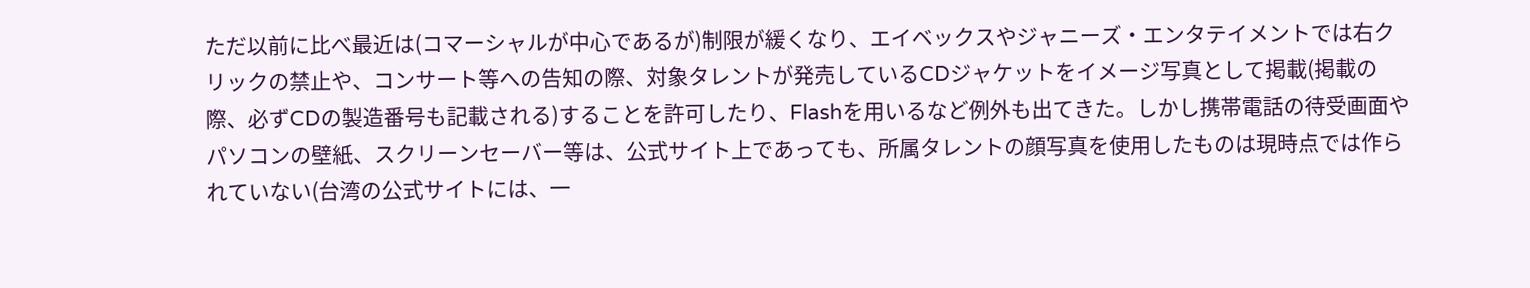ただ以前に比べ最近は(コマーシャルが中心であるが)制限が緩くなり、エイベックスやジャニーズ・エンタテイメントでは右クリックの禁止や、コンサート等への告知の際、対象タレントが発売しているCDジャケットをイメージ写真として掲載(掲載の際、必ずCDの製造番号も記載される)することを許可したり、Flashを用いるなど例外も出てきた。しかし携帯電話の待受画面やパソコンの壁紙、スクリーンセーバー等は、公式サイト上であっても、所属タレントの顔写真を使用したものは現時点では作られていない(台湾の公式サイトには、一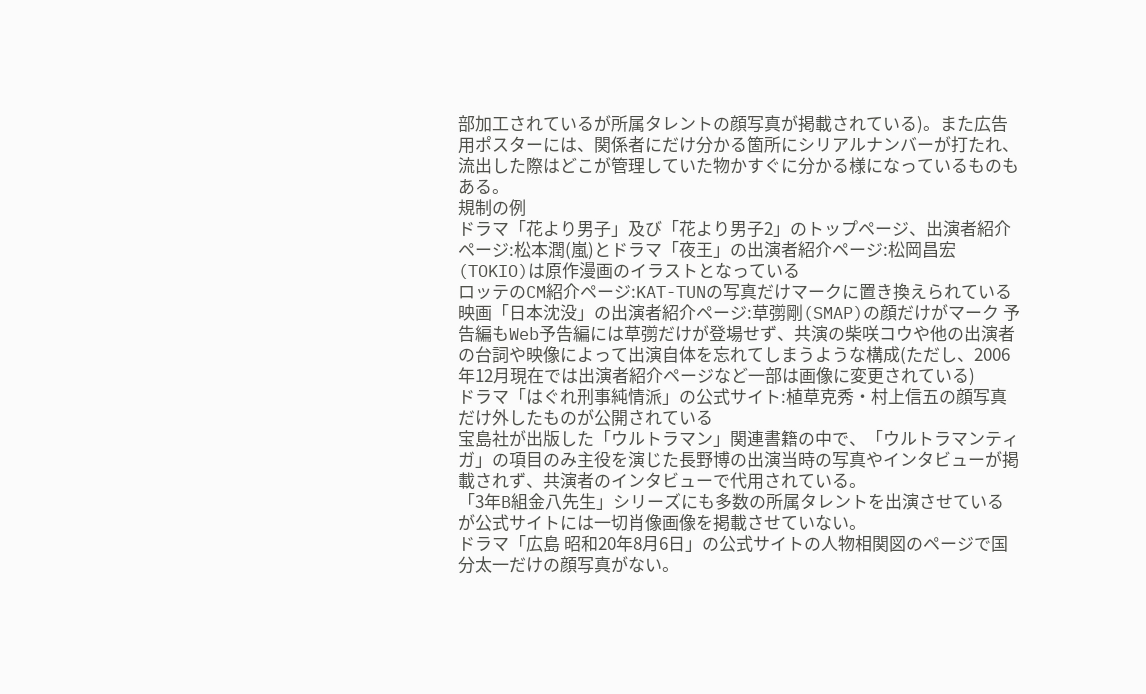部加工されているが所属タレントの顔写真が掲載されている)。また広告用ポスターには、関係者にだけ分かる箇所にシリアルナンバーが打たれ、流出した際はどこが管理していた物かすぐに分かる様になっているものもある。
規制の例
ドラマ「花より男子」及び「花より男子2」のトップページ、出演者紹介ページ:松本潤(嵐)とドラマ「夜王」の出演者紹介ページ:松岡昌宏(TOKIO)は原作漫画のイラストとなっている
ロッテのCM紹介ページ:KAT-TUNの写真だけマークに置き換えられている
映画「日本沈没」の出演者紹介ページ:草彅剛(SMAP)の顔だけがマーク 予告編もWeb予告編には草彅だけが登場せず、共演の柴咲コウや他の出演者の台詞や映像によって出演自体を忘れてしまうような構成(ただし、2006年12月現在では出演者紹介ページなど一部は画像に変更されている)
ドラマ「はぐれ刑事純情派」の公式サイト:植草克秀・村上信五の顔写真だけ外したものが公開されている
宝島社が出版した「ウルトラマン」関連書籍の中で、「ウルトラマンティガ」の項目のみ主役を演じた長野博の出演当時の写真やインタビューが掲載されず、共演者のインタビューで代用されている。
「3年B組金八先生」シリーズにも多数の所属タレントを出演させているが公式サイトには一切肖像画像を掲載させていない。
ドラマ「広島 昭和20年8月6日」の公式サイトの人物相関図のページで国分太一だけの顔写真がない。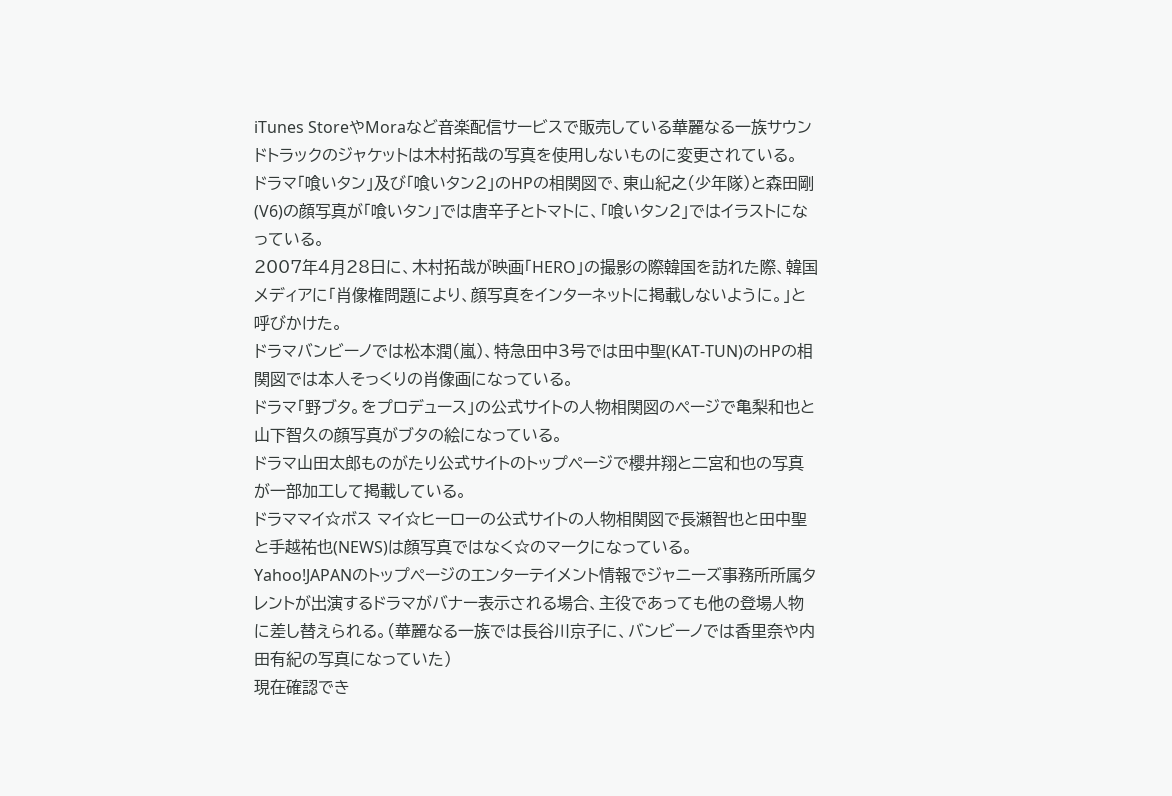iTunes StoreやMoraなど音楽配信サービスで販売している華麗なる一族サウンドトラックのジャケットは木村拓哉の写真を使用しないものに変更されている。
ドラマ「喰いタン」及び「喰いタン2」のHPの相関図で、東山紀之(少年隊)と森田剛(V6)の顔写真が「喰いタン」では唐辛子とトマトに、「喰いタン2」ではイラストになっている。
2007年4月28日に、木村拓哉が映画「HERO」の撮影の際韓国を訪れた際、韓国メディアに「肖像権問題により、顔写真をインターネットに掲載しないように。」と呼びかけた。
ドラマバンビーノでは松本潤(嵐)、特急田中3号では田中聖(KAT-TUN)のHPの相関図では本人そっくりの肖像画になっている。
ドラマ「野ブタ。をプロデュース」の公式サイトの人物相関図のページで亀梨和也と山下智久の顔写真がブタの絵になっている。
ドラマ山田太郎ものがたり公式サイトのトップページで櫻井翔と二宮和也の写真が一部加工して掲載している。
ドラママイ☆ボス マイ☆ヒーローの公式サイトの人物相関図で長瀬智也と田中聖と手越祐也(NEWS)は顔写真ではなく☆のマークになっている。
Yahoo!JAPANのトップページのエンターテイメント情報でジャニーズ事務所所属タレントが出演するドラマがバナー表示される場合、主役であっても他の登場人物に差し替えられる。(華麗なる一族では長谷川京子に、バンビーノでは香里奈や内田有紀の写真になっていた)
現在確認でき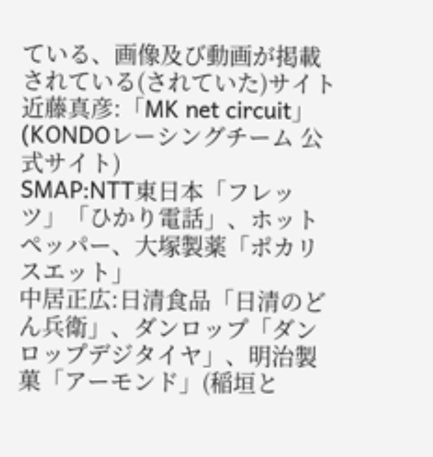ている、画像及び動画が掲載されている(されていた)サイト
近藤真彦:「MK net circuit」(KONDOレーシングチーム 公式サイト)
SMAP:NTT東日本「フレッツ」「ひかり電話」、ホットペッパー、大塚製薬「ポカリスエット」
中居正広:日清食品「日清のどん兵衛」、ダンロップ「ダンロップデジタイヤ」、明治製菓「アーモンド」(稲垣と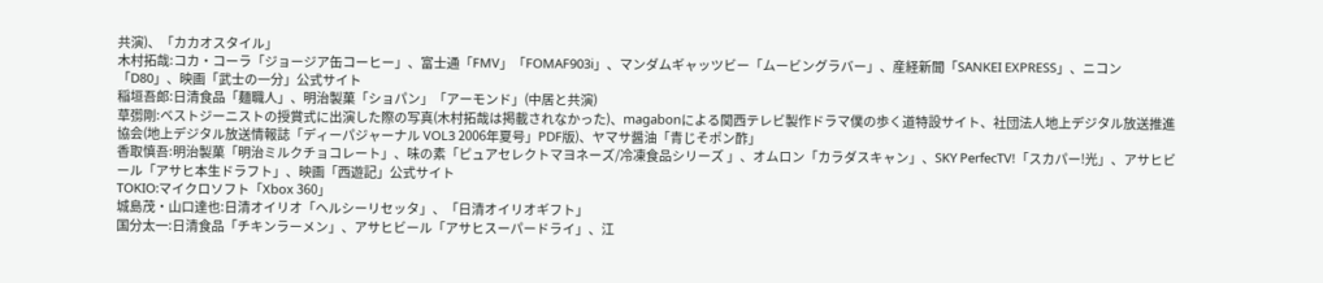共演)、「カカオスタイル」
木村拓哉:コカ・コーラ「ジョージア缶コーヒー」、富士通「FMV」「FOMAF903i」、マンダムギャッツビー「ムービングラバー」、産経新聞「SANKEI EXPRESS」、ニコン「D80」、映画「武士の一分」公式サイト
稲垣吾郎:日清食品「麺職人」、明治製菓「ショパン」「アーモンド」(中居と共演)
草彅剛:ベストジーニストの授賞式に出演した際の写真(木村拓哉は掲載されなかった)、magabonによる関西テレビ製作ドラマ僕の歩く道特設サイト、社団法人地上デジタル放送推進協会(地上デジタル放送情報誌「ディーパジャーナル VOL3 2006年夏号」PDF版)、ヤマサ醤油「青じそポン酢」
香取慎吾:明治製菓「明治ミルクチョコレート」、味の素「ピュアセレクトマヨネーズ/冷凍食品シリーズ 」、オムロン「カラダスキャン」、SKY PerfecTV!「スカパー!光」、アサヒビール「アサヒ本生ドラフト」、映画「西遊記」公式サイト
TOKIO:マイクロソフト「Xbox 360」
城島茂・山口達也:日清オイリオ「ヘルシーリセッタ」、「日清オイリオギフト」
国分太一:日清食品「チキンラーメン」、アサヒビール「アサヒスーパードライ」、江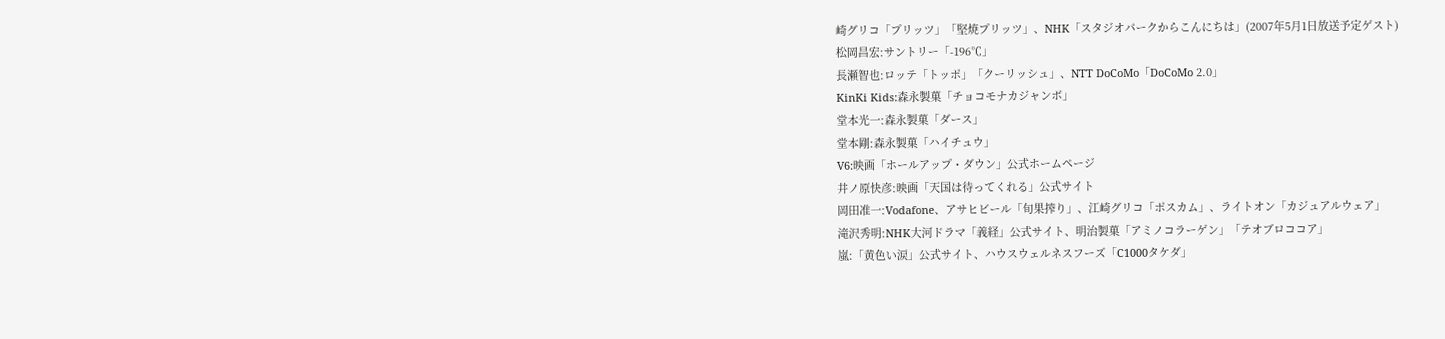崎グリコ「プリッツ」「堅焼プリッツ」、NHK「スタジオパークからこんにちは」(2007年5月1日放送予定ゲスト)
松岡昌宏:サントリー「-196℃」
長瀬智也:ロッテ「トッポ」「クーリッシュ」、NTT DoCoMo「DoCoMo 2.0」
KinKi Kids:森永製菓「チョコモナカジャンボ」
堂本光一:森永製菓「ダース」
堂本剛:森永製菓「ハイチュウ」
V6:映画「ホールアップ・ダウン」公式ホームページ
井ノ原快彦:映画「天国は待ってくれる」公式サイト
岡田准一:Vodafone、アサヒビール「旬果搾り」、江崎グリコ「ポスカム」、ライトオン「カジュアルウェア」
滝沢秀明:NHK大河ドラマ「義経」公式サイト、明治製菓「アミノコラーゲン」「テオブロココア」
嵐:「黄色い涙」公式サイト、ハウスウェルネスフーズ「C1000タケダ」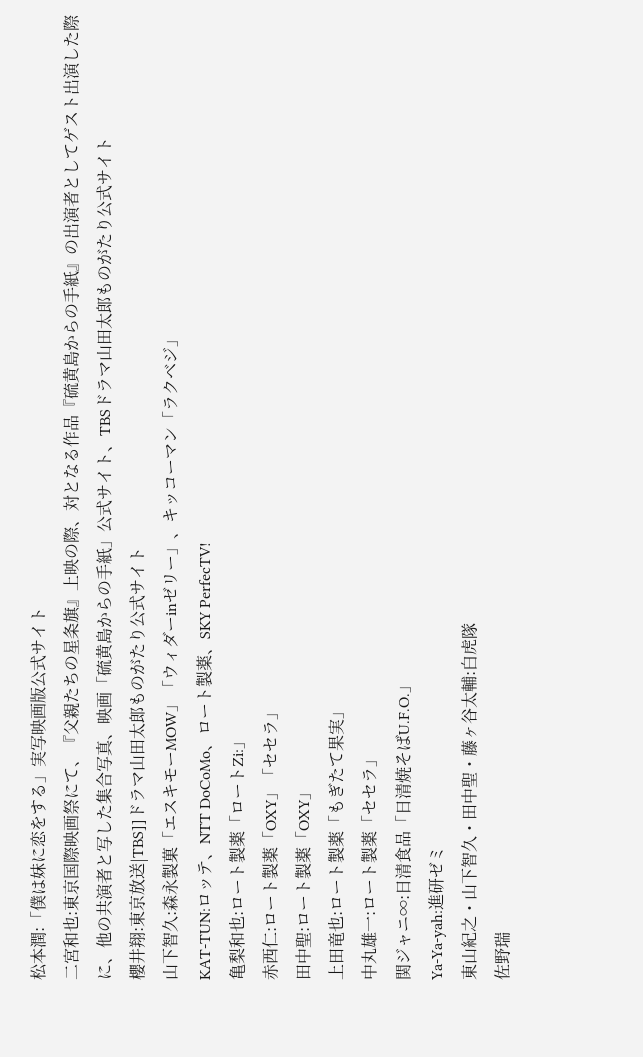松本潤:「僕は妹に恋をする」実写映画版公式サイト
二宮和也:東京国際映画祭にて、『父親たちの星条旗』上映の際、対となる作品『硫黄島からの手紙』の出演者としてゲスト出演した際に、他の共演者と写した集合写真、映画「硫黄島からの手紙」公式サイト、TBSドラマ山田太郎ものがたり公式サイト
櫻井翔:東京放送|TBS]]ドラマ山田太郎ものがたり公式サイト
山下智久:森永製菓「エスキモーMOW」「ウィダーinゼリー」、キッコーマン「ラクベジ」
KAT-TUN:ロッテ、NTT DoCoMo、ロート製薬、SKY PerfecTV!
亀梨和也:ロート製薬「ロートZi:」
赤西仁:ロート製薬「OXY」「セセラ」
田中聖:ロート製薬「OXY」
上田竜也:ロート製薬「もぎたて果実」
中丸雄一:ロート製薬「セセラ」
関ジャニ∞:日清食品「日清焼そばU.F.O.」
Ya-Ya-yah:進研ゼミ
東山紀之・山下智久・田中聖・藤ヶ谷太輔:白虎隊
佐野瑞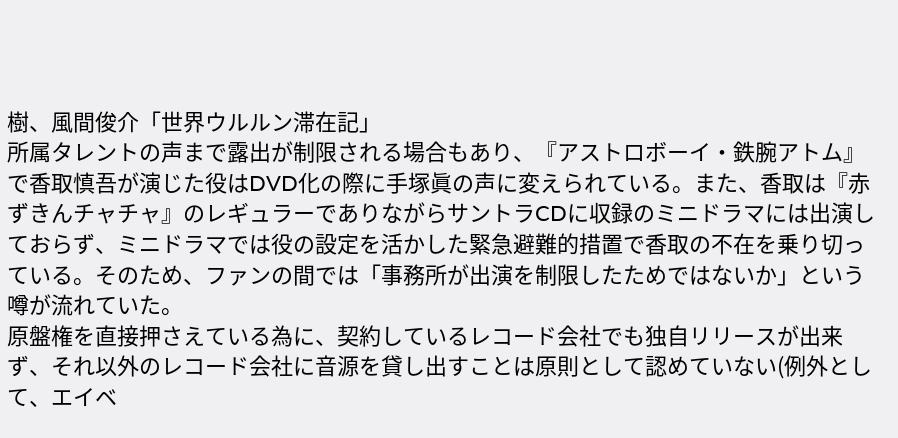樹、風間俊介「世界ウルルン滞在記」
所属タレントの声まで露出が制限される場合もあり、『アストロボーイ・鉄腕アトム』で香取慎吾が演じた役はDVD化の際に手塚眞の声に変えられている。また、香取は『赤ずきんチャチャ』のレギュラーでありながらサントラCDに収録のミニドラマには出演しておらず、ミニドラマでは役の設定を活かした緊急避難的措置で香取の不在を乗り切っている。そのため、ファンの間では「事務所が出演を制限したためではないか」という噂が流れていた。
原盤権を直接押さえている為に、契約しているレコード会社でも独自リリースが出来ず、それ以外のレコード会社に音源を貸し出すことは原則として認めていない(例外として、エイベ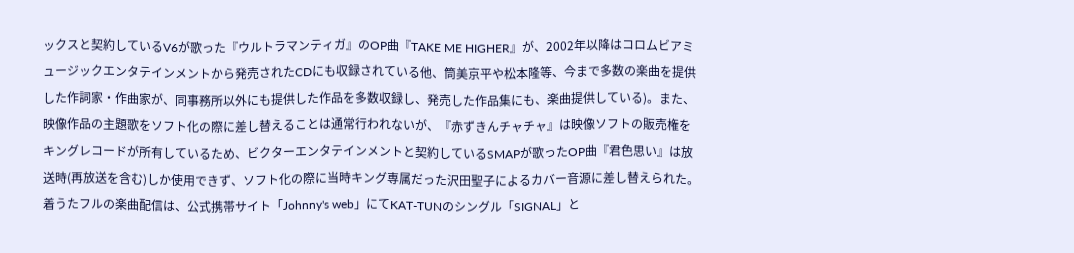ックスと契約しているV6が歌った『ウルトラマンティガ』のOP曲『TAKE ME HIGHER』が、2002年以降はコロムビアミュージックエンタテインメントから発売されたCDにも収録されている他、筒美京平や松本隆等、今まで多数の楽曲を提供した作詞家・作曲家が、同事務所以外にも提供した作品を多数収録し、発売した作品集にも、楽曲提供している)。また、映像作品の主題歌をソフト化の際に差し替えることは通常行われないが、『赤ずきんチャチャ』は映像ソフトの販売権をキングレコードが所有しているため、ビクターエンタテインメントと契約しているSMAPが歌ったOP曲『君色思い』は放送時(再放送を含む)しか使用できず、ソフト化の際に当時キング専属だった沢田聖子によるカバー音源に差し替えられた。
着うたフルの楽曲配信は、公式携帯サイト「Johnny's web」にてKAT-TUNのシングル「SIGNAL」と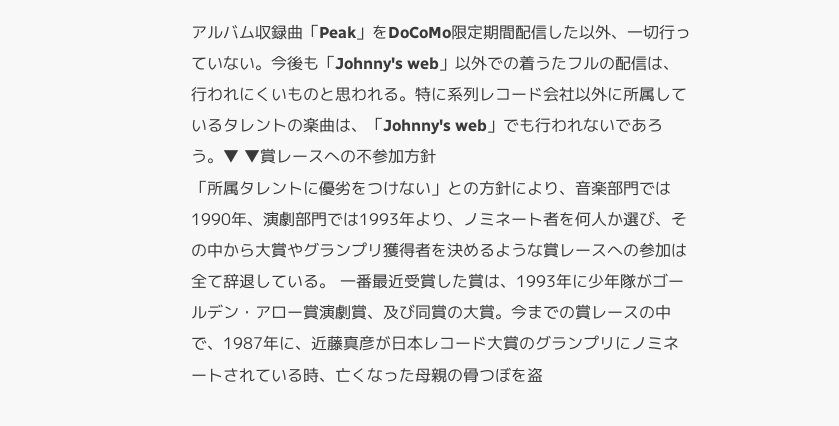アルバム収録曲「Peak」をDoCoMo限定期間配信した以外、一切行っていない。今後も「Johnny's web」以外での着うたフルの配信は、行われにくいものと思われる。特に系列レコード会社以外に所属しているタレントの楽曲は、「Johnny's web」でも行われないであろう。▼ ▼賞レースへの不参加方針
「所属タレントに優劣をつけない」との方針により、音楽部門では1990年、演劇部門では1993年より、ノミネート者を何人か選び、その中から大賞やグランプリ獲得者を決めるような賞レースへの参加は全て辞退している。 一番最近受賞した賞は、1993年に少年隊がゴールデン・アロー賞演劇賞、及び同賞の大賞。今までの賞レースの中で、1987年に、近藤真彦が日本レコード大賞のグランプリにノミネートされている時、亡くなった母親の骨つぼを盗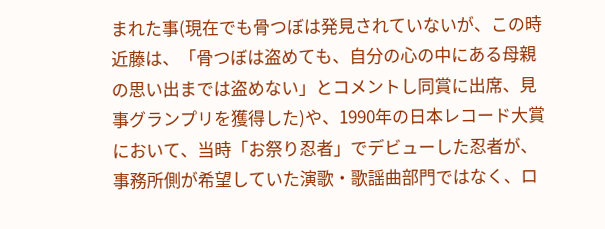まれた事(現在でも骨つぼは発見されていないが、この時近藤は、「骨つぼは盗めても、自分の心の中にある母親の思い出までは盗めない」とコメントし同賞に出席、見事グランプリを獲得した)や、1990年の日本レコード大賞において、当時「お祭り忍者」でデビューした忍者が、事務所側が希望していた演歌・歌謡曲部門ではなく、ロ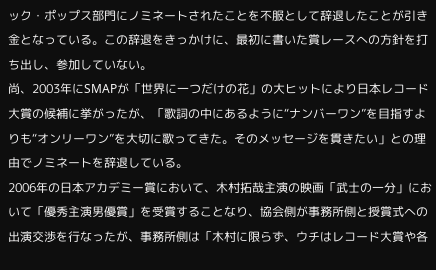ック・ポップス部門にノミネートされたことを不服として辞退したことが引き金となっている。この辞退をきっかけに、最初に書いた賞レースへの方針を打ち出し、参加していない。
尚、2003年にSMAPが「世界に一つだけの花」の大ヒットにより日本レコード大賞の候補に挙がったが、「歌詞の中にあるように“ナンバーワン”を目指すよりも“オンリーワン”を大切に歌ってきた。そのメッセージを貫きたい」との理由でノミネートを辞退している。
2006年の日本アカデミー賞において、木村拓哉主演の映画「武士の一分」において「優秀主演男優賞」を受賞することなり、協会側が事務所側と授賞式への出演交渉を行なったが、事務所側は「木村に限らず、ウチはレコード大賞や各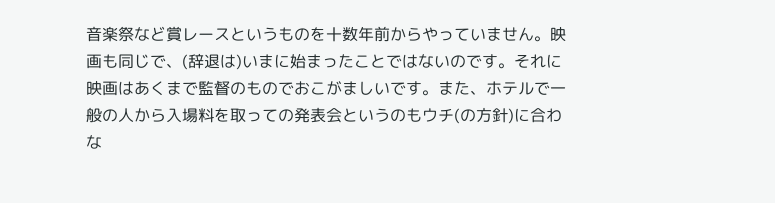音楽祭など賞レースというものを十数年前からやっていません。映画も同じで、(辞退は)いまに始まったことではないのです。それに映画はあくまで監督のものでおこがましいです。また、ホテルで一般の人から入場料を取っての発表会というのもウチ(の方針)に合わな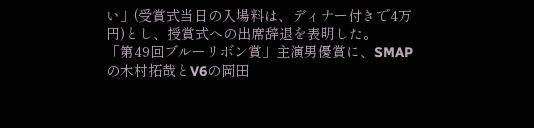い」(受賞式当日の入場料は、ディナー付きで4万円)とし、授賞式への出席辞退を表明した。
「第49回ブルーリボン賞」主演男優賞に、SMAPの木村拓哉とV6の岡田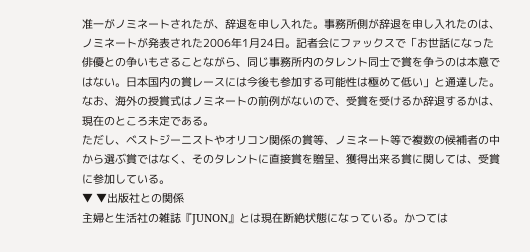准一がノミネートされたが、辞退を申し入れた。事務所側が辞退を申し入れたのは、ノミネートが発表された2006年1月24日。記者会にファックスで「お世話になった俳優との争いもさることながら、同じ事務所内のタレント同士で賞を争うのは本意ではない。日本国内の賞レースには今後も参加する可能性は極めて低い」と通達した。
なお、海外の授賞式はノミネートの前例がないので、受賞を受けるか辞退するかは、現在のところ未定である。
ただし、ベストジーニストやオリコン関係の賞等、ノミネート等で複数の候補者の中から選ぶ賞ではなく、そのタレントに直接賞を贈呈、獲得出来る賞に関しては、受賞に参加している。
▼ ▼出版社との関係
主婦と生活社の雑誌『JUNON』とは現在断絶状態になっている。かつては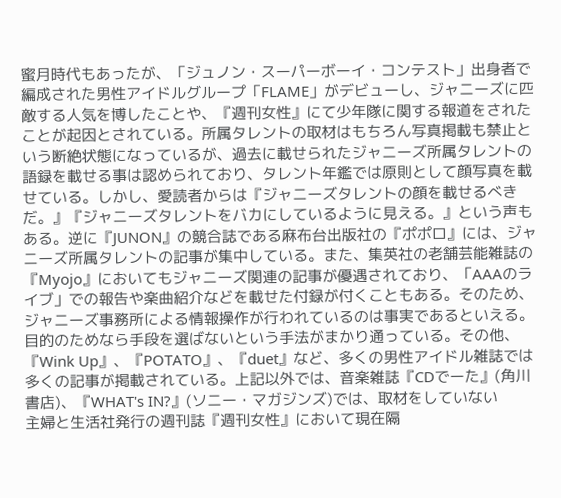蜜月時代もあったが、「ジュノン・スーパーボーイ・コンテスト」出身者で編成された男性アイドルグループ「FLAME」がデビューし、ジャニーズに匹敵する人気を博したことや、『週刊女性』にて少年隊に関する報道をされたことが起因とされている。所属タレントの取材はもちろん写真掲載も禁止という断絶状態になっているが、過去に載せられたジャニーズ所属タレントの語録を載せる事は認められており、タレント年鑑では原則として顔写真を載せている。しかし、愛読者からは『ジャニーズタレントの顔を載せるべきだ。』『ジャニーズタレントをバカにしているように見える。』という声もある。逆に『JUNON』の競合誌である麻布台出版社の『ポポロ』には、ジャニーズ所属タレントの記事が集中している。また、集英社の老舗芸能雑誌の『Myojo』においてもジャニーズ関連の記事が優遇されており、「AAAのライブ」での報告や楽曲紹介などを載せた付録が付くこともある。そのため、ジャニーズ事務所による情報操作が行われているのは事実であるといえる。目的のためなら手段を選ばないという手法がまかり通っている。その他、『Wink Up』、『POTATO』、『duet』など、多くの男性アイドル雑誌では多くの記事が掲載されている。上記以外では、音楽雑誌『CDでーた』(角川書店)、『WHAT's IN?』(ソニー・マガジンズ)では、取材をしていない
主婦と生活社発行の週刊誌『週刊女性』において現在隔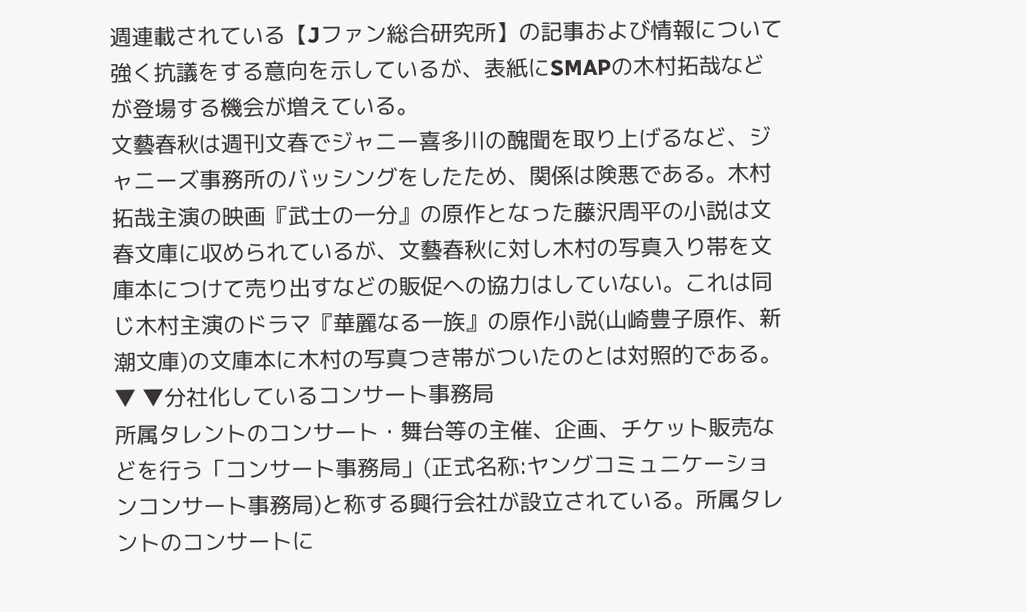週連載されている【Jファン総合研究所】の記事および情報について強く抗議をする意向を示しているが、表紙にSMAPの木村拓哉などが登場する機会が増えている。
文藝春秋は週刊文春でジャニー喜多川の醜聞を取り上げるなど、ジャニーズ事務所のバッシングをしたため、関係は険悪である。木村拓哉主演の映画『武士の一分』の原作となった藤沢周平の小説は文春文庫に収められているが、文藝春秋に対し木村の写真入り帯を文庫本につけて売り出すなどの販促への協力はしていない。これは同じ木村主演のドラマ『華麗なる一族』の原作小説(山崎豊子原作、新潮文庫)の文庫本に木村の写真つき帯がついたのとは対照的である。
▼ ▼分社化しているコンサート事務局
所属タレントのコンサート・舞台等の主催、企画、チケット販売などを行う「コンサート事務局」(正式名称:ヤングコミュニケーションコンサート事務局)と称する興行会社が設立されている。所属タレントのコンサートに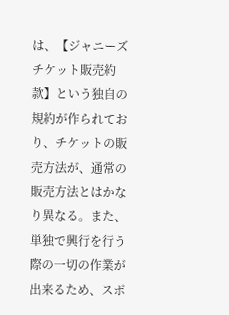は、【ジャニーズチケット販売約款】という独自の規約が作られており、チケットの販売方法が、通常の販売方法とはかなり異なる。また、単独で興行を行う際の一切の作業が出来るため、スポ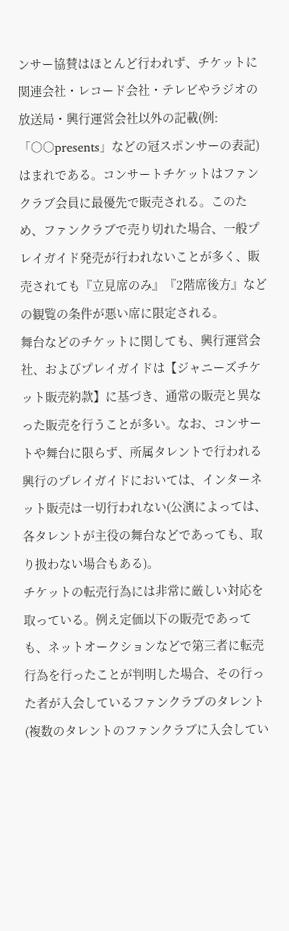ンサー協賛はほとんど行われず、チケットに関連会社・レコード会社・テレビやラジオの放送局・興行運営会社以外の記載(例:「○○presents」などの冠スポンサーの表記)はまれである。コンサートチケットはファンクラブ会員に最優先で販売される。このため、ファンクラブで売り切れた場合、一般プレイガイド発売が行われないことが多く、販売されても『立見席のみ』『2階席後方』などの観覧の条件が悪い席に限定される。
舞台などのチケットに関しても、興行運営会社、およびプレイガイドは【ジャニーズチケット販売約款】に基づき、通常の販売と異なった販売を行うことが多い。なお、コンサートや舞台に限らず、所属タレントで行われる興行のプレイガイドにおいては、インターネット販売は一切行われない(公演によっては、各タレントが主役の舞台などであっても、取り扱わない場合もある)。
チケットの転売行為には非常に厳しい対応を取っている。例え定価以下の販売であっても、ネットオークションなどで第三者に転売行為を行ったことが判明した場合、その行った者が入会しているファンクラブのタレント(複数のタレントのファンクラブに入会してい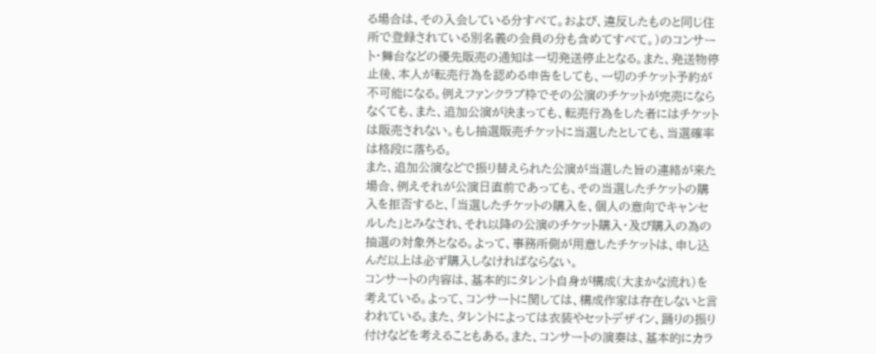る場合は、その入会している分すべて。および、違反したものと同じ住所で登録されている別名義の会員の分も含めてすべて。)のコンサート・舞台などの優先販売の通知は一切発送停止となる。また、発送物停止後、本人が転売行為を認める申告をしても、一切のチケット予約が不可能になる。例えファンクラブ枠でその公演のチケットが完売にならなくても、また、追加公演が決まっても、転売行為をした者にはチケットは販売されない。もし抽選販売チケットに当選したとしても、当選確率は格段に落ちる。
また、追加公演などで振り替えられた公演が当選した旨の連絡が来た場合、例えそれが公演日直前であっても、その当選したチケットの購入を拒否すると、「当選したチケットの購入を、個人の意向でキャンセルした」とみなされ、それ以降の公演のチケット購入・及び購入の為の抽選の対象外となる。よって、事務所側が用意したチケットは、申し込んだ以上は必ず購入しなければならない。
コンサートの内容は、基本的にタレント自身が構成(大まかな流れ)を考えている。よって、コンサートに関しては、構成作家は存在しないと言われている。また、タレントによっては衣装やセットデザイン、踊りの振り付けなどを考えることもある。また、コンサートの演奏は、基本的にカラ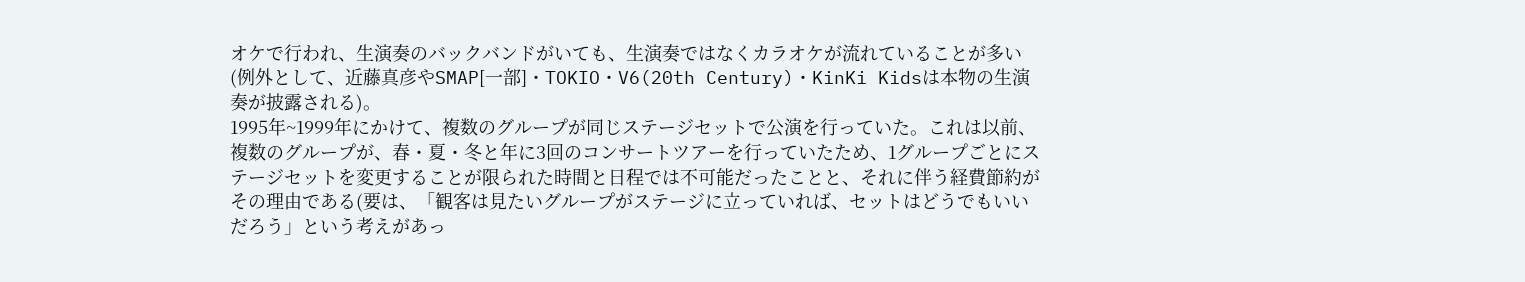オケで行われ、生演奏のバックバンドがいても、生演奏ではなくカラオケが流れていることが多い(例外として、近藤真彦やSMAP[一部]・TOKIO・V6(20th Century)・KinKi Kidsは本物の生演奏が披露される)。
1995年~1999年にかけて、複数のグループが同じステージセットで公演を行っていた。これは以前、複数のグループが、春・夏・冬と年に3回のコンサートツアーを行っていたため、1グループごとにステージセットを変更することが限られた時間と日程では不可能だったことと、それに伴う経費節約がその理由である(要は、「観客は見たいグループがステージに立っていれば、セットはどうでもいいだろう」という考えがあっ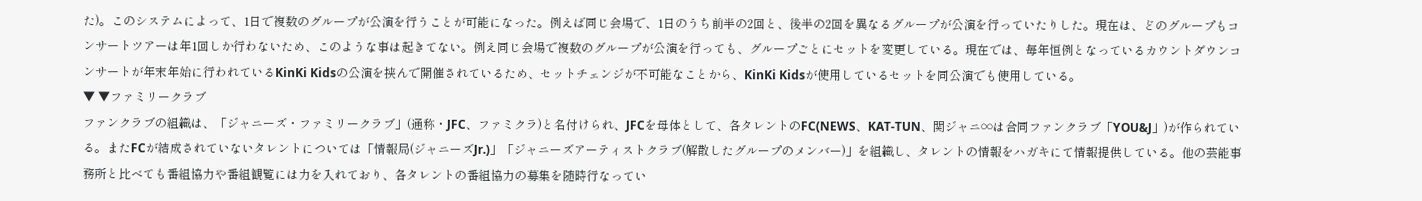た)。このシステムによって、1日で複数のグループが公演を行うことが可能になった。例えば同じ会場で、1日のうち前半の2回と、後半の2回を異なるグループが公演を行っていたりした。現在は、どのグループもコンサートツアーは年1回しか行わないため、このような事は起きてない。例え同じ会場で複数のグループが公演を行っても、グループごとにセットを変更している。現在では、毎年恒例となっているカウントダウンコンサートが年末年始に行われているKinKi Kidsの公演を挟んで開催されているため、セットチェンジが不可能なことから、KinKi Kidsが使用しているセットを同公演でも使用している。
▼ ▼ファミリークラブ
ファンクラブの組織は、「ジャニーズ・ファミリークラブ」(通称・JFC、ファミクラ)と名付けられ、JFCを母体として、各タレントのFC(NEWS、KAT-TUN、関ジャニ∞は合同ファンクラブ「YOU&J」)が作られている。またFCが結成されていないタレントについては「情報局(ジャニーズJr.)」「ジャニーズアーティストクラブ(解散したグループのメンバー)」を組織し、タレントの情報をハガキにて情報提供している。他の芸能事務所と比べても番組協力や番組観覧には力を入れており、各タレントの番組協力の募集を随時行なってい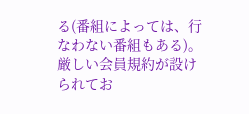る(番組によっては、行なわない番組もある)。厳しい会員規約が設けられてお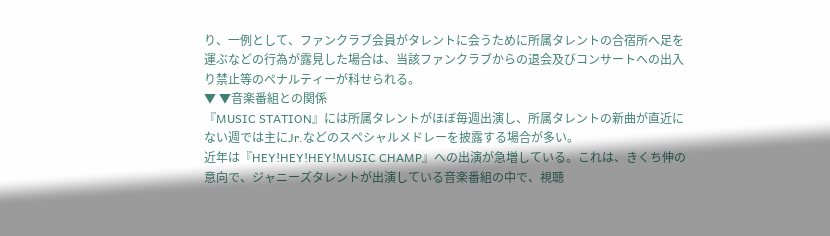り、一例として、ファンクラブ会員がタレントに会うために所属タレントの合宿所へ足を運ぶなどの行為が露見した場合は、当該ファンクラブからの退会及びコンサートへの出入り禁止等のぺナルティーが科せられる。
▼ ▼音楽番組との関係
『MUSIC STATION』には所属タレントがほぼ毎週出演し、所属タレントの新曲が直近にない週では主にJr.などのスペシャルメドレーを披露する場合が多い。
近年は『HEY!HEY!HEY!MUSIC CHAMP』への出演が急増している。これは、きくち伸の意向で、ジャニーズタレントが出演している音楽番組の中で、視聴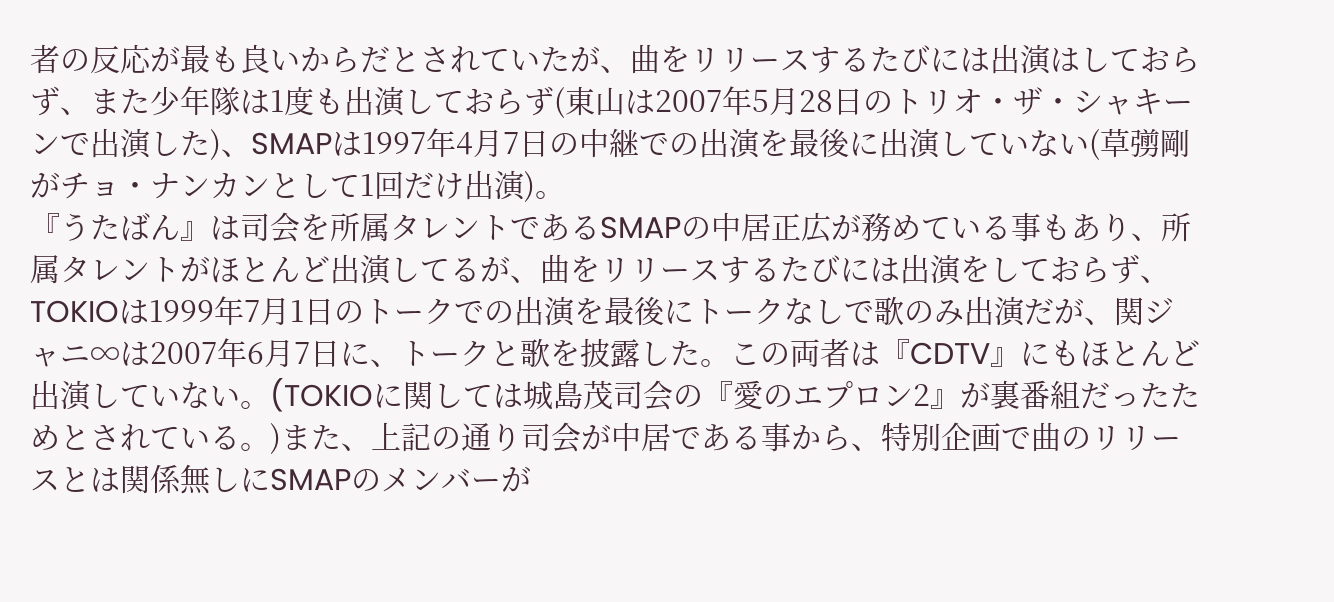者の反応が最も良いからだとされていたが、曲をリリースするたびには出演はしておらず、また少年隊は1度も出演しておらず(東山は2007年5月28日のトリオ・ザ・シャキーンで出演した)、SMAPは1997年4月7日の中継での出演を最後に出演していない(草彅剛がチョ・ナンカンとして1回だけ出演)。
『うたばん』は司会を所属タレントであるSMAPの中居正広が務めている事もあり、所属タレントがほとんど出演してるが、曲をリリースするたびには出演をしておらず、TOKIOは1999年7月1日のトークでの出演を最後にトークなしで歌のみ出演だが、関ジャニ∞は2007年6月7日に、トークと歌を披露した。この両者は『CDTV』にもほとんど出演していない。(TOKIOに関しては城島茂司会の『愛のエプロン2』が裏番組だったためとされている。)また、上記の通り司会が中居である事から、特別企画で曲のリリースとは関係無しにSMAPのメンバーが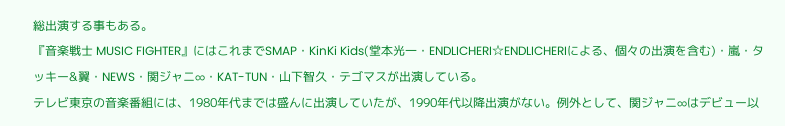総出演する事もある。
『音楽戦士 MUSIC FIGHTER』にはこれまでSMAP・KinKi Kids(堂本光一・ENDLICHERI☆ENDLICHERIによる、個々の出演を含む)・嵐・タッキー&翼・NEWS・関ジャニ∞・KAT-TUN・山下智久・テゴマスが出演している。
テレビ東京の音楽番組には、1980年代までは盛んに出演していたが、1990年代以降出演がない。例外として、関ジャニ∞はデビュー以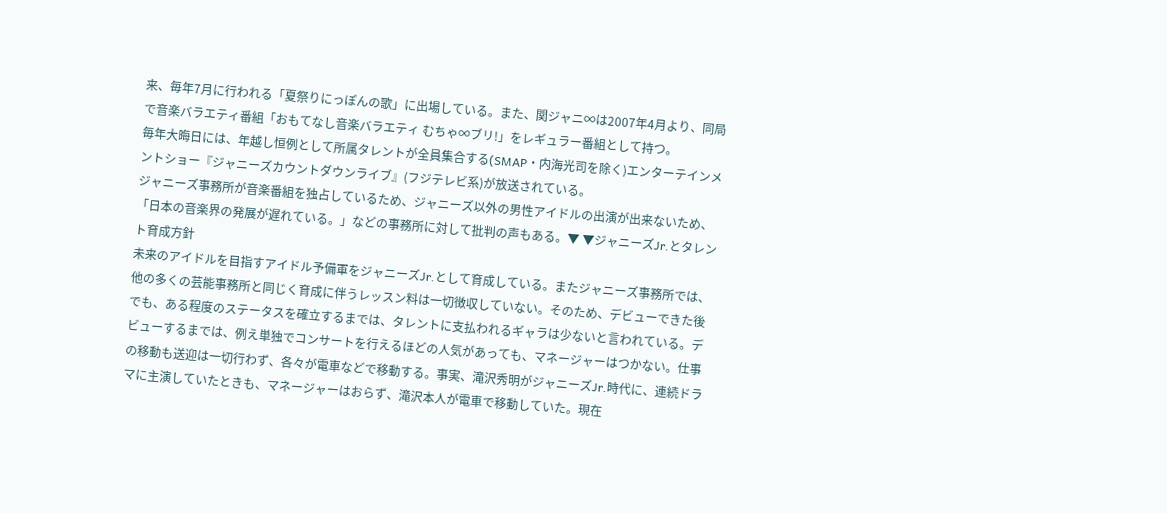来、毎年7月に行われる「夏祭りにっぽんの歌」に出場している。また、関ジャニ∞は2007年4月より、同局で音楽バラエティ番組「おもてなし音楽バラエティ むちゃ∞ブリ!」をレギュラー番組として持つ。
毎年大晦日には、年越し恒例として所属タレントが全員集合する(SMAP・内海光司を除く)エンターテインメントショー『ジャニーズカウントダウンライブ』(フジテレビ系)が放送されている。
ジャニーズ事務所が音楽番組を独占しているため、ジャニーズ以外の男性アイドルの出演が出来ないため、「日本の音楽界の発展が遅れている。」などの事務所に対して批判の声もある。▼ ▼ジャニーズJr.とタレント育成方針
未来のアイドルを目指すアイドル予備軍をジャニーズJr.として育成している。またジャニーズ事務所では、他の多くの芸能事務所と同じく育成に伴うレッスン料は一切徴収していない。そのため、デビューできた後でも、ある程度のステータスを確立するまでは、タレントに支払われるギャラは少ないと言われている。デビューするまでは、例え単独でコンサートを行えるほどの人気があっても、マネージャーはつかない。仕事の移動も送迎は一切行わず、各々が電車などで移動する。事実、滝沢秀明がジャニーズJr.時代に、連続ドラマに主演していたときも、マネージャーはおらず、滝沢本人が電車で移動していた。現在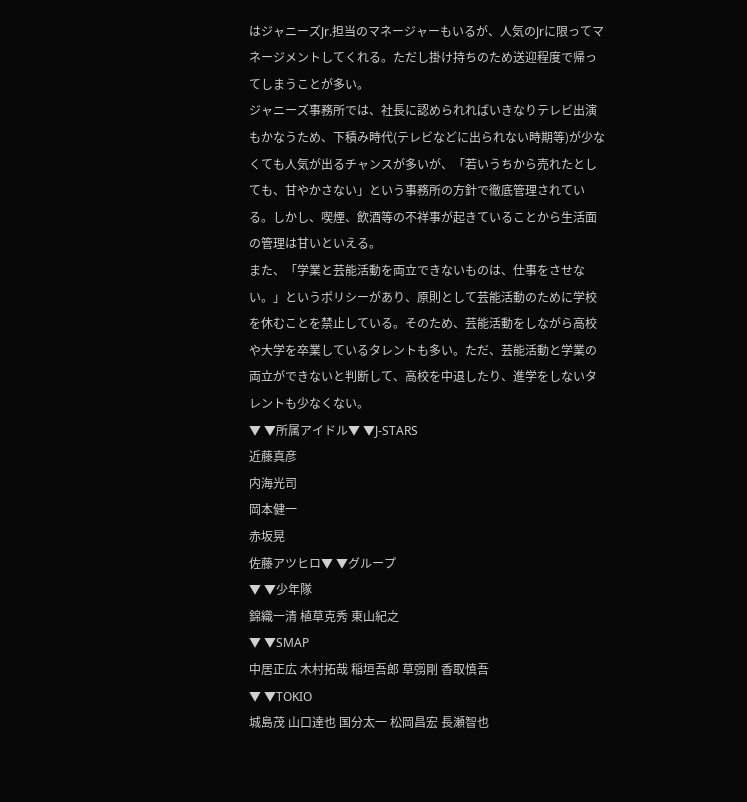はジャニーズJr.担当のマネージャーもいるが、人気のJrに限ってマネージメントしてくれる。ただし掛け持ちのため送迎程度で帰ってしまうことが多い。
ジャニーズ事務所では、社長に認められればいきなりテレビ出演もかなうため、下積み時代(テレビなどに出られない時期等)が少なくても人気が出るチャンスが多いが、「若いうちから売れたとしても、甘やかさない」という事務所の方針で徹底管理されている。しかし、喫煙、飲酒等の不祥事が起きていることから生活面の管理は甘いといえる。
また、「学業と芸能活動を両立できないものは、仕事をさせない。」というポリシーがあり、原則として芸能活動のために学校を休むことを禁止している。そのため、芸能活動をしながら高校や大学を卒業しているタレントも多い。ただ、芸能活動と学業の両立ができないと判断して、高校を中退したり、進学をしないタレントも少なくない。
▼ ▼所属アイドル▼ ▼J-STARS
近藤真彦
内海光司
岡本健一
赤坂晃
佐藤アツヒロ▼ ▼グループ
▼ ▼少年隊
錦織一清 植草克秀 東山紀之
▼ ▼SMAP
中居正広 木村拓哉 稲垣吾郎 草彅剛 香取慎吾
▼ ▼TOKIO
城島茂 山口達也 国分太一 松岡昌宏 長瀬智也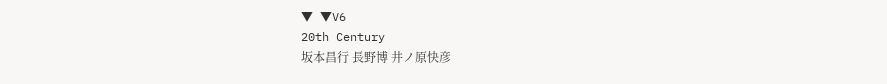▼ ▼V6
20th Century
坂本昌行 長野博 井ノ原快彦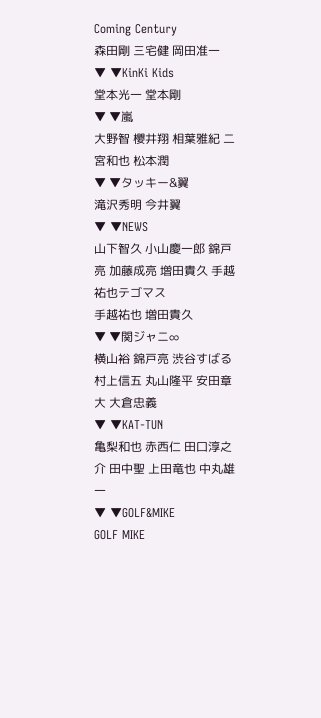Coming Century
森田剛 三宅健 岡田准一
▼ ▼KinKi Kids
堂本光一 堂本剛
▼ ▼嵐
大野智 櫻井翔 相葉雅紀 二宮和也 松本潤
▼ ▼タッキー&翼
滝沢秀明 今井翼
▼ ▼NEWS
山下智久 小山慶一郎 錦戸亮 加藤成亮 増田貴久 手越祐也テゴマス
手越祐也 増田貴久
▼ ▼関ジャニ∞
横山裕 錦戸亮 渋谷すばる 村上信五 丸山隆平 安田章大 大倉忠義
▼ ▼KAT-TUN
亀梨和也 赤西仁 田口淳之介 田中聖 上田竜也 中丸雄一
▼ ▼GOLF&MIKE
GOLF MIKE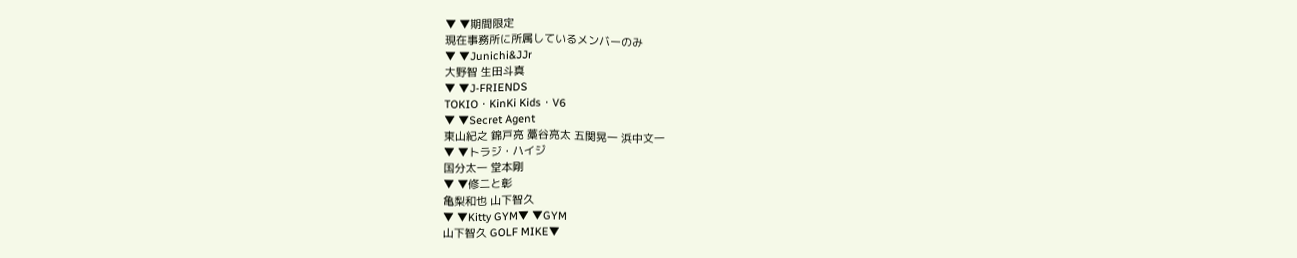▼ ▼期間限定
現在事務所に所属しているメンバーのみ
▼ ▼Junichi&JJr
大野智 生田斗真
▼ ▼J-FRIENDS
TOKIO・KinKi Kids・V6
▼ ▼Secret Agent
東山紀之 錦戸亮 藁谷亮太 五関晃一 浜中文一
▼ ▼トラジ・ハイジ
国分太一 堂本剛
▼ ▼修二と彰
亀梨和也 山下智久
▼ ▼Kitty GYM▼ ▼GYM
山下智久 GOLF MIKE▼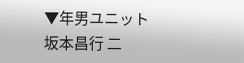▼年男ユニット
坂本昌行 二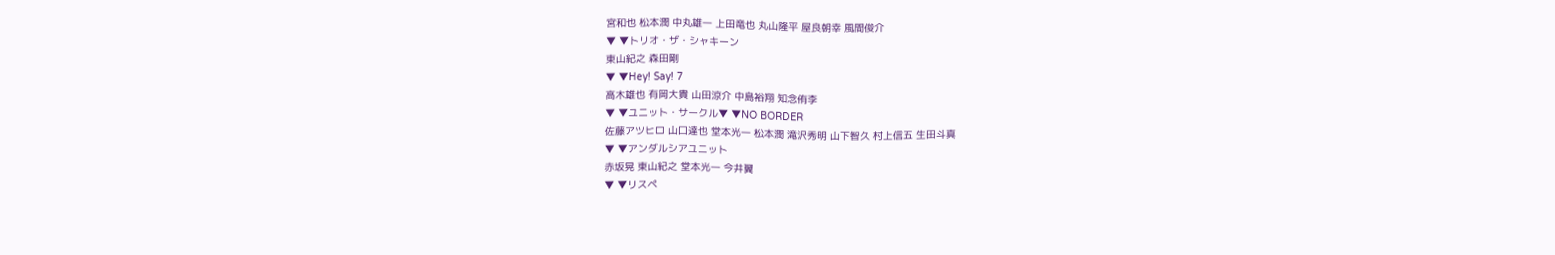宮和也 松本潤 中丸雄一 上田竜也 丸山隆平 屋良朝幸 風間俊介
▼ ▼トリオ・ザ・シャキーン
東山紀之 森田剛
▼ ▼Hey! Say! 7
高木雄也 有岡大貴 山田涼介 中島裕翔 知念侑李
▼ ▼ユニット・サークル▼ ▼NO BORDER
佐藤アツヒロ 山口達也 堂本光一 松本潤 滝沢秀明 山下智久 村上信五 生田斗真
▼ ▼アンダルシアユニット
赤坂晃 東山紀之 堂本光一 今井翼
▼ ▼リスペ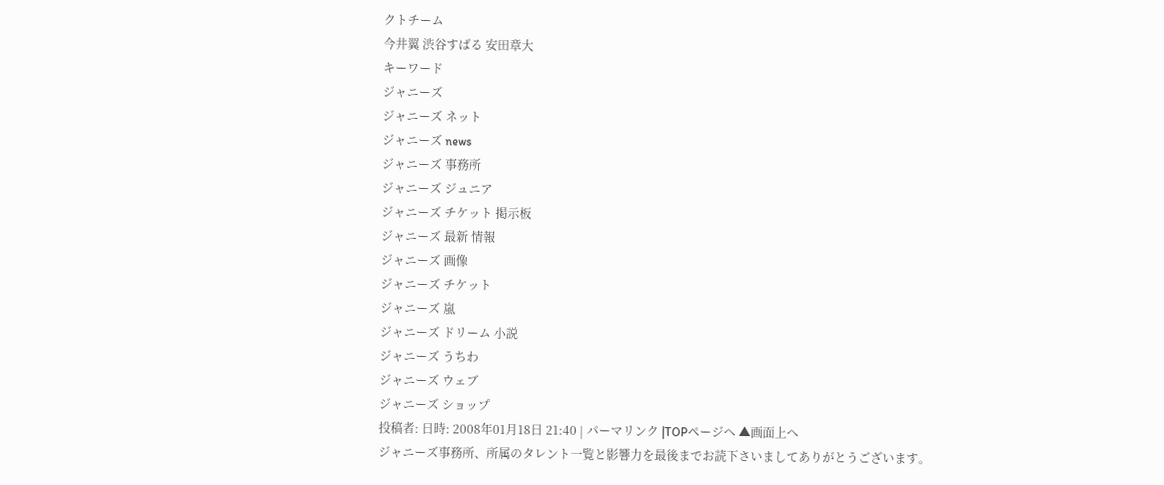クトチーム
今井翼 渋谷すばる 安田章大
キーワード
ジャニーズ
ジャニーズ ネット
ジャニーズ news
ジャニーズ 事務所
ジャニーズ ジュニア
ジャニーズ チケット 掲示板
ジャニーズ 最新 情報
ジャニーズ 画像
ジャニーズ チケット
ジャニーズ 嵐
ジャニーズ ドリーム 小説
ジャニーズ うちわ
ジャニーズ ウェブ
ジャニーズ ショップ
投稿者: 日時: 2008年01月18日 21:40 | パーマリンク |TOPページへ ▲画面上へ
ジャニーズ事務所、所属のタレント一覧と影響力を最後までお読下さいましてありがとうございます。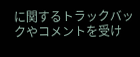に関するトラックバックやコメントを受け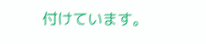付けています。